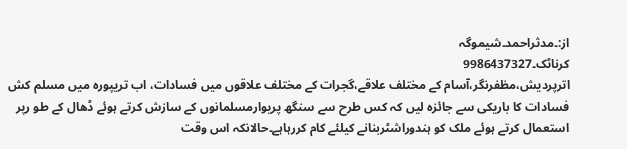از:۔مدثراحمد۔شیموگہ
کرناٹک۔9986437327
اترپردیش،مظفرنگر،آسام کے مختلف علاقے،گجرات کے مختلف علاقوں میں فسادات، اب تریپورہ میں مسلم کش فسادات کا باریکی سے جائزہ لیں کہ کس طرح سے سنگھ پریوارمسلمانوں کے سازش کرتے ہوئے ڈھال کے طو رپر استعمال کرتے ہوئے ملک کو ہندوراشٹربنانے کیلئے کام کررہاہے۔حالانکہ اس وقت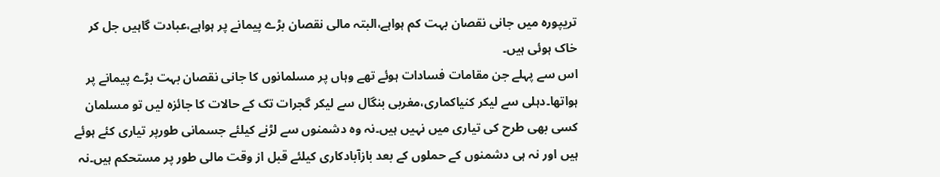تریپورہ میں جانی نقصان بہت کم ہواہے،البتہ مالی نقصان بڑے پیمانے پر ہواہے،عبادت گاہیں جل کر خاک ہوئی ہیں۔
اس سے پہلے جن مقامات فسادات ہوئے تھے وہاں پر مسلمانوں کا جانی نقصان بہت بڑے پیمانے پر ہواتھا۔دہلی سے لیکر کنیاکماری،مغربی بنگال سے لیکر گجرات تک کے حالات کا جائزہ لیں تو مسلمان کسی بھی طرح کی تیاری میں نہیں ہیں۔نہ وہ دشمنوں سے لڑنے کیلئے جسمانی طورپر تیاری کئے ہوئے ہیں اور نہ ہی دشمنوں کے حملوں کے بعد بازآبادکاری کیلئے قبل از وقت مالی طور پر مستحکم ہیں۔نہ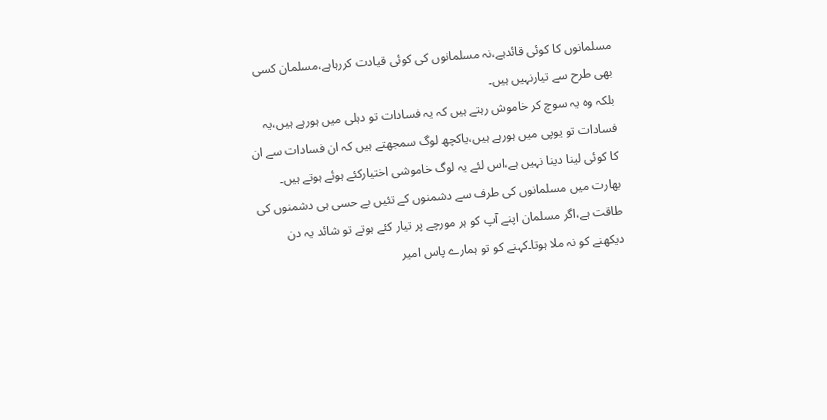مسلمانوں کا کوئی قائدہے،نہ مسلمانوں کی کوئی قیادت کررہاہے،مسلمان کسی بھی طرح سے تیارنہیں ہیں۔
بلکہ وہ یہ سوچ کر خاموش رہتے ہیں کہ یہ فسادات تو دہلی میں ہورہے ہیں،یہ فسادات تو یوپی میں ہورہے ہیں،یاکچھ لوگ سمجھتے ہیں کہ ان فسادات سے ان کا کوئی لینا دینا نہیں ہے،اس لئے یہ لوگ خاموشی اختیارکئے ہوئے ہوتے ہیں۔
بھارت میں مسلمانوں کی طرف سے دشمنوں کے تئیں بے حسی ہی دشمنوں کی طاقت ہے،اگر مسلمان اپنے آپ کو ہر مورچے پر تیار کئے ہوتے تو شائد یہ دن دیکھنے کو نہ ملا ہوتا۔کہنے کو تو ہمارے پاس امیر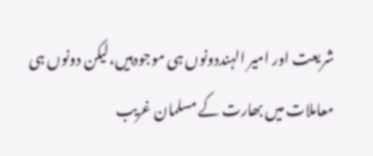شریعت اور امیر الہنددونوں ہی موجودہیں،لیکن دونوں ہی معاملات میں بھارت کے مسلمان غریب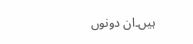ہیں۔ان دونوں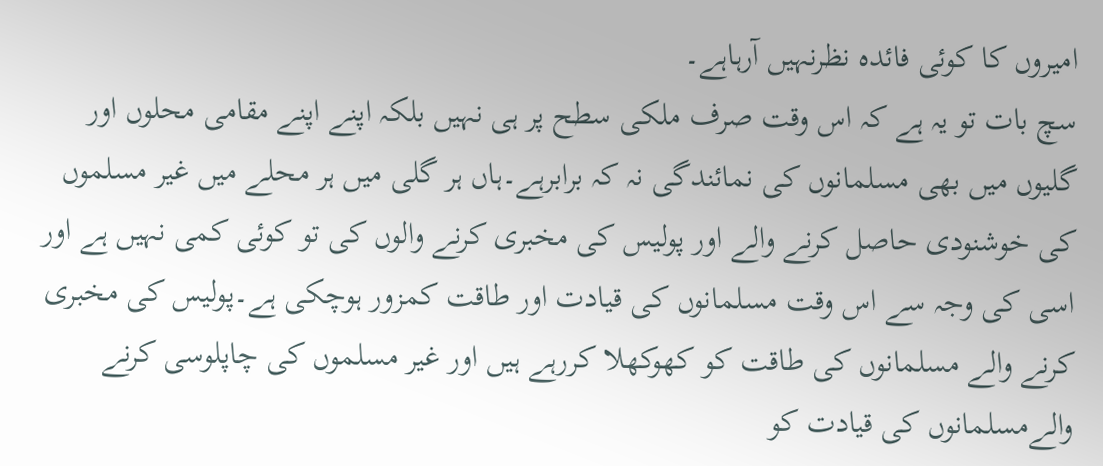امیروں کا کوئی فائدہ نظرنہیں آرہاہے۔
سچ بات تو یہ ہے کہ اس وقت صرف ملکی سطح پر ہی نہیں بلکہ اپنے اپنے مقامی محلوں اور گلیوں میں بھی مسلمانوں کی نمائندگی نہ کہ برابرہے۔ہاں ہر گلی میں ہر محلے میں غیر مسلموں کی خوشنودی حاصل کرنے والے اور پولیس کی مخبری کرنے والوں کی تو کوئی کمی نہیں ہے اور اسی کی وجہ سے اس وقت مسلمانوں کی قیادت اور طاقت کمزور ہوچکی ہے۔پولیس کی مخبری کرنے والے مسلمانوں کی طاقت کو کھوکھلا کررہے ہیں اور غیر مسلموں کی چاپلوسی کرنے والےمسلمانوں کی قیادت کو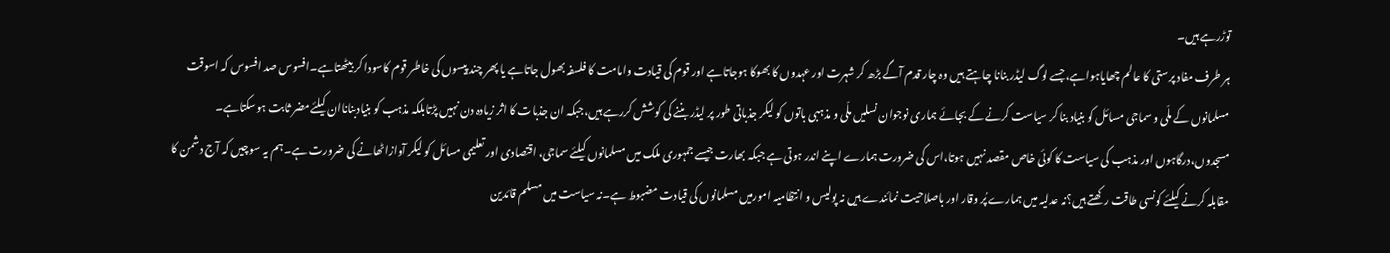توڑرہے ہیں۔
ہر طرف مفاد پرستی کا عالم چھایاہواہے،جسے لوگ لیڈر بنانا چاہتے ہیں وہ چار قدم آگے بڑھ کر شہرت اور عہدوں کا بھوکا ہوجاتاہے اور قوم کی قیادت وامامت کا فلسفہ بھول جاتاہے یا پھر چند پیسوں کی خاطر قوم کاسودا کر بیٹھتاہے۔افسوس صد افسوس کہ اسوقت مسلمانوں کے ملّی و سماجی مسائل کو بنیاد بنا کر سیاست کرنے کے بجائے ہماری نوجوان نسلیں ملّی و مذہبی باتوں کو لیکر جذباتی طور پر لیڈر بننے کی کوشش کررہے ہیں،جبکہ ان جذبات کا اثر زیادہ دن نہیں پڑتابلکہ مذہب کو بنیادبناناان کیلئےمضر ثابت ہوسکتاہے۔
مسجدوں،درگاہوں اور مذہب کی سیاست کا کوئی خاص مقصد نہیں ہوتا،اس کی ضرورت ہمارے اپنے اندر ہوتی ہے جبکہ بھارت جیسے جمہوری ملک میں مسلمانوں کیلئے سماجی، اقتصادی اور تعلیمی مسائل کو لیکر آوازاٹھانے کی ضرورت ہے۔ہم یہ سوچیں کہ آج دشمن کا مقابلہ کرنے کیلئے کونسی طاقت رکھتے ہیں؟نہ عدلیہ میں ہمارے پُر وقار اور باصلاحیت نمائندے ہیں نہ پولیس و انتظامیہ امورمیں مسلمانوں کی قیادت مضبوط ہے۔نہ سیاست میں مسلم قائدین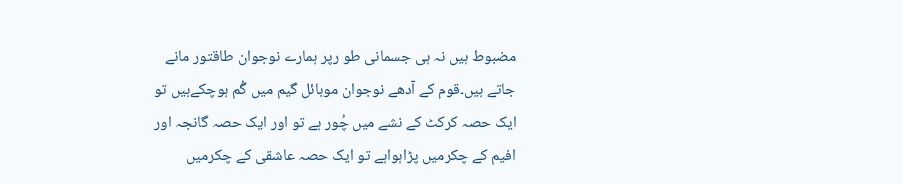مضبوط ہیں نہ ہی جسمانی طو رپر ہمارے نوجوان طاقتور مانے جاتے ہیں۔قوم کے آدھے نوجوان موبائل گیم میں گُم ہوچکےہیں تو ایک حصہ کرکٹ کے نشے میں چُور ہے تو اور ایک حصہ گانجہ اور افیم کے چکرمیں پڑاہواہے تو ایک حصہ عاشقی کے چکرمیں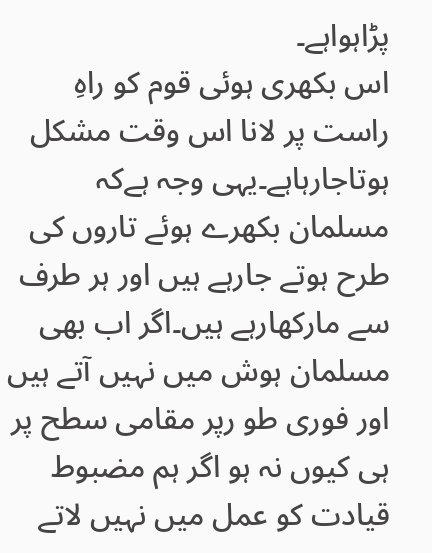پڑاہواہے۔
اس بکھری ہوئی قوم کو راہِ راست پر لانا اس وقت مشکل ہوتاجارہاہے۔یہی وجہ ہےکہ مسلمان بکھرے ہوئے تاروں کی طرح ہوتے جارہے ہیں اور ہر طرف سے مارکھارہے ہیں۔اگر اب بھی مسلمان ہوش میں نہیں آتے ہیں اور فوری طو رپر مقامی سطح پر ہی کیوں نہ ہو اگر ہم مضبوط قیادت کو عمل میں نہیں لاتے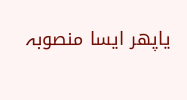یاپھر ایسا منصوبہ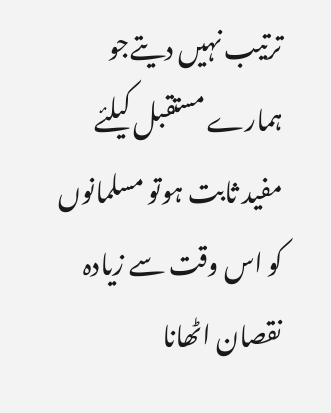ترتیب نہیں دیتےجو ہمارے مستقبل کیلئے مفید ثابت ہوتو مسلمانوں کو اس وقت سے زیادہ نقصان اٹھانا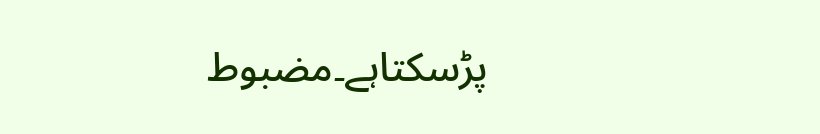پڑسکتاہے۔مضبوط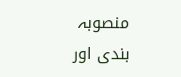منصوبہ بندی اور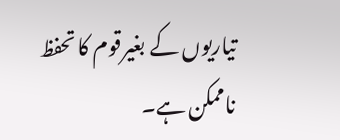تیاریوں کے بغیرقوم کا تحفظ ناممکن ہے۔